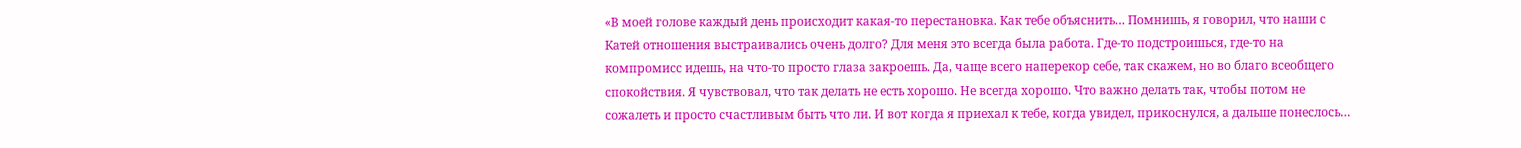«В моей голове каждый день происходит какая-то перестановка. Как тебе объяснить… Помнишь, я говорил, что наши с Катей отношения выстраивались очень долго? Для меня это всегда была работа. Где-то подстроишься, где-то на компромисс идешь, на что-то просто глаза закроешь. Да, чаще всего наперекор себе, так скажем, но во благо всеобщего спокойствия. Я чувствовал, что так делать не есть хорошо. Не всегда хорошо. Что важно делать так, чтобы потом не сожалеть и просто счастливым быть что ли. И вот когда я приехал к тебе, когда увидел, прикоснулся, а дальше понеслось…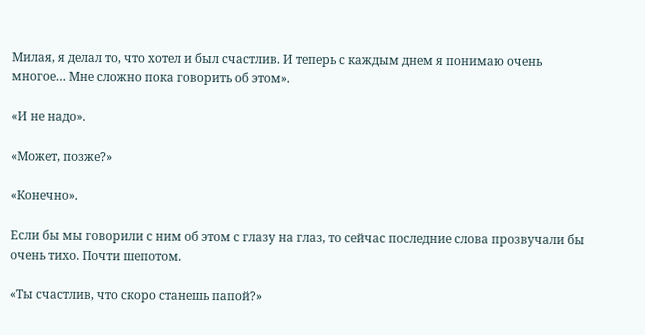Милая, я делал то, что хотел и был счастлив. И теперь с каждым днем я понимаю очень многое… Мне сложно пока говорить об этом».

«И не надо».

«Может, позже?»

«Конечно».

Если бы мы говорили с ним об этом с глазу на глаз, то сейчас последние слова прозвучали бы очень тихо. Почти шепотом.

«Ты счастлив, что скоро станешь папой?»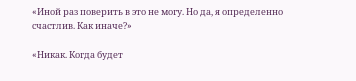«Иной раз поверить в это не могу. Но да, я определенно счастлив. Как иначе?»

«Никак. Когда будет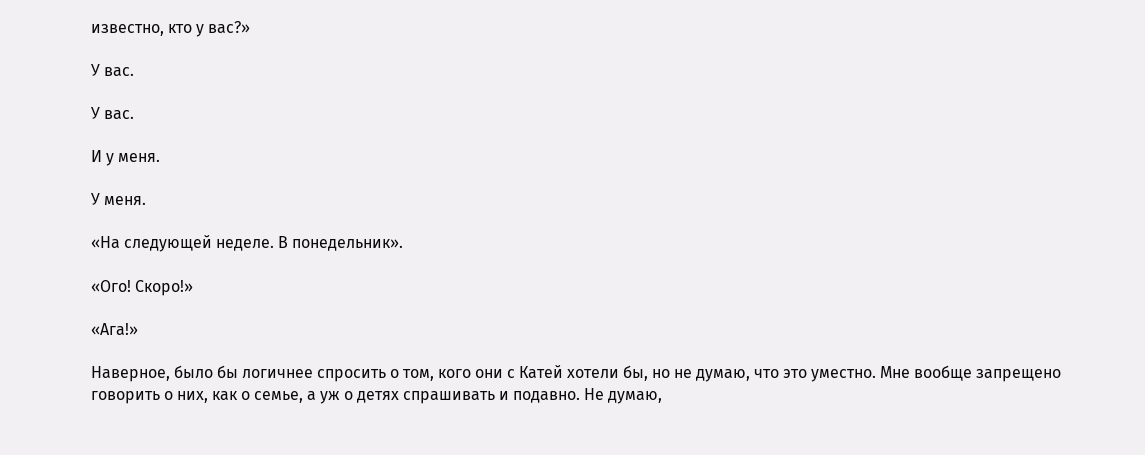известно, кто у вас?»

У вас.

У вас.

И у меня.

У меня.

«На следующей неделе. В понедельник».

«Ого! Скоро!»

«Ага!»

Наверное, было бы логичнее спросить о том, кого они с Катей хотели бы, но не думаю, что это уместно. Мне вообще запрещено говорить о них, как о семье, а уж о детях спрашивать и подавно. Не думаю,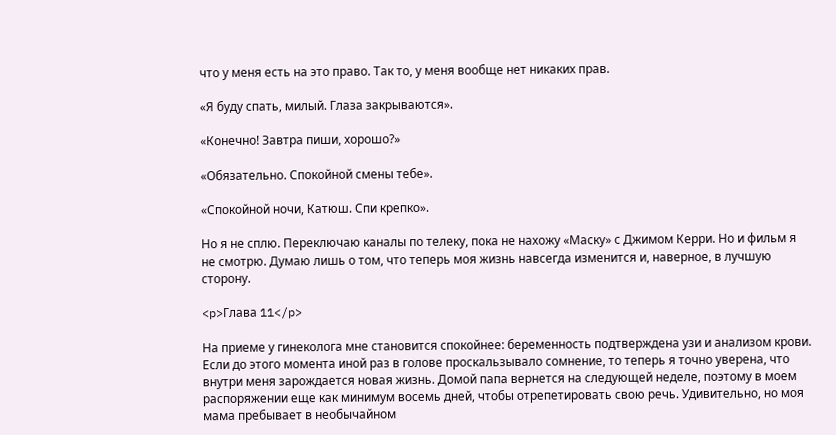что у меня есть на это право. Так то, у меня вообще нет никаких прав.

«Я буду спать, милый. Глаза закрываются».

«Конечно! Завтра пиши, хорошо?»

«Обязательно. Спокойной смены тебе».

«Спокойной ночи, Катюш. Спи крепко».

Но я не сплю. Переключаю каналы по телеку, пока не нахожу «Маску» с Джимом Керри. Но и фильм я не смотрю. Думаю лишь о том, что теперь моя жизнь навсегда изменится и, наверное, в лучшую сторону.

<p>Глава 11</p>

На приеме у гинеколога мне становится спокойнее: беременность подтверждена узи и анализом крови. Если до этого момента иной раз в голове проскальзывало сомнение, то теперь я точно уверена, что внутри меня зарождается новая жизнь. Домой папа вернется на следующей неделе, поэтому в моем распоряжении еще как минимум восемь дней, чтобы отрепетировать свою речь. Удивительно, но моя мама пребывает в необычайном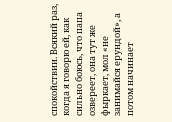спокойствии. Всякий раз, когда я говорю ей, как сильно боюсь, что папа озвереет, она тут же фыркает, мол «не занимайся ерундой», а потом начинает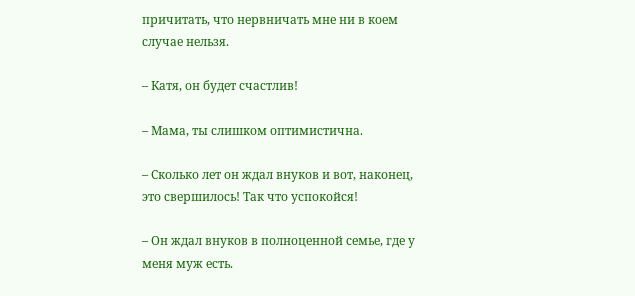причитать, что нервничать мне ни в коем случае нельзя.

– Катя, он будет счастлив!

– Мама, ты слишком оптимистична.

– Сколько лет он ждал внуков и вот, наконец, это свершилось! Так что успокойся!

– Он ждал внуков в полноценной семье, где у меня муж есть.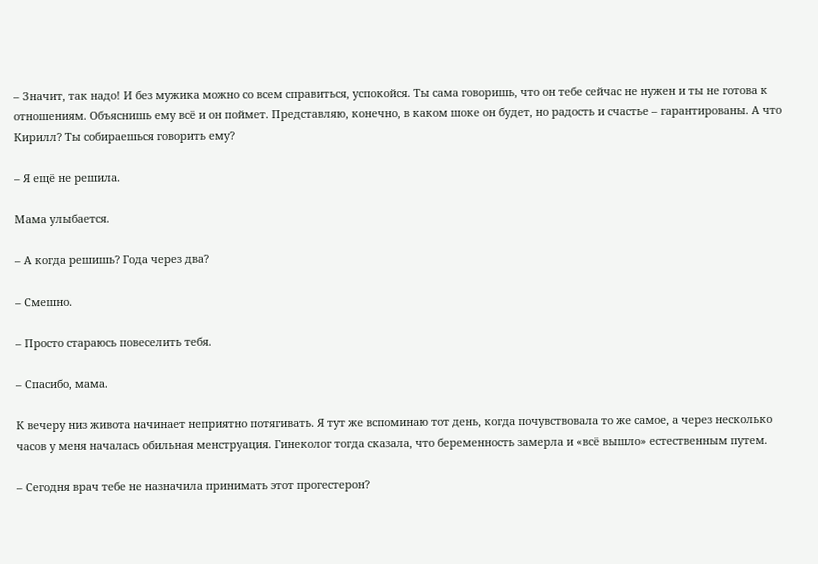– Значит, так надо! И без мужика можно со всем справиться, успокойся. Ты сама говоришь, что он тебе сейчас не нужен и ты не готова к отношениям. Объяснишь ему всё и он поймет. Представляю, конечно, в каком шоке он будет, но радость и счастье – гарантированы. А что Кирилл? Ты собираешься говорить ему?

– Я ещё не решила.

Мама улыбается.

– А когда решишь? Года через два?

– Смешно.

– Просто стараюсь повеселить тебя.

– Спасибо, мама.

К вечеру низ живота начинает неприятно потягивать. Я тут же вспоминаю тот день, когда почувствовала то же самое, а через несколько часов у меня началась обильная менструация. Гинеколог тогда сказала, что беременность замерла и «всё вышло» естественным путем.

– Сегодня врач тебе не назначила принимать этот прогестерон?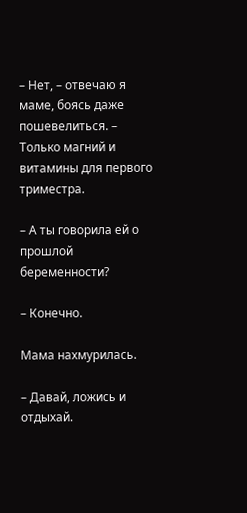– Нет, – отвечаю я маме, боясь даже пошевелиться. – Только магний и витамины для первого триместра.

– А ты говорила ей о прошлой беременности?

– Конечно.

Мама нахмурилась.

– Давай, ложись и отдыхай.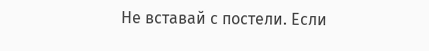Не вставай с постели. Если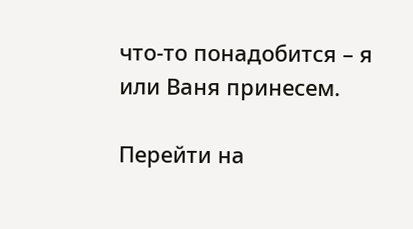что-то понадобится – я или Ваня принесем.

Перейти на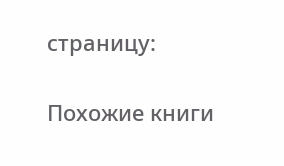страницу:

Похожие книги